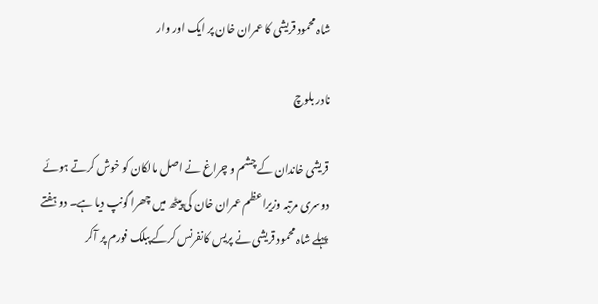شاہ محمود قریشی کا عمران خان پر ایک اور وار

نادر بلوچ

قریشی خاندان کے چشم و چراغ نے اصل مالکان کو خوش کرتے ہوئے دوسری مرتبہ وزیراعظم عمران خان کی پیٹھ میں چھرا گونپ دیا ہے۔ دو ہفتے پہلے شاہ محمود قریشی نے پریس کانفرنس کرکے پبلک فورم پر آکر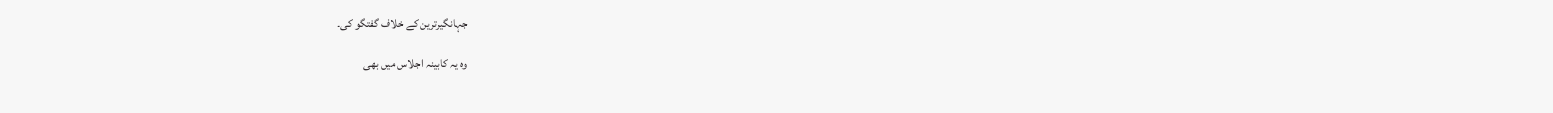جہانگیرترین کے خلاف گفتگو کی۔

وہ یہ کابینہ اجلاس میں بھی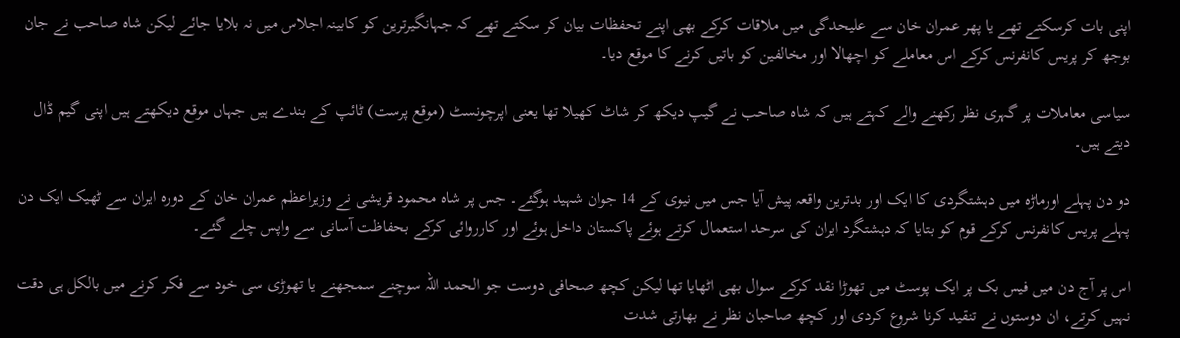اپنی بات کرسکتے تھے یا پھر عمران خان سے علیحدگی میں ملاقات کرکے بھی اپنے تحفظات بیان کر سکتے تھے کہ جہانگیرترین کو کابینہ اجلاس میں نہ بلایا جائے لیکن شاہ صاحب نے جان بوجھ کر پریس کانفرنس کرکے اس معاملے کو اچھالا اور مخالفین کو باتیں کرنے کا موقع دیا۔

سیاسی معاملات پر گہری نظر رکھنے والے کہتے ہیں کہ شاہ صاحب نے گیپ دیکھ کر شاٹ کھیلا تھا یعنی اپرچونسٹ (موقع پرست) ٹائپ کے بندے ہیں جہاں موقع دیکھتے ہیں اپنی گیم ڈال دیتے ہیں۔

دو دن پہلے اورماڑہ میں دہشتگردی کا ایک اور بدترین واقعہ پیش آیا جس میں نیوی کے 14 جوان شہید ہوگئے۔ جس پر شاہ محمود قریشی نے وزیراعظم عمران خان کے دورہ ایران سے ٹھیک ایک دن پہلے پریس کانفرنس کرکے قوم کو بتایا کہ دہشتگرد ایران کی سرحد استعمال کرتے ہوئے پاکستان داخل ہوئے اور کارروائی کرکے بحفاظت آسانی سے واپس چلے گئے۔

اس پر آج دن میں فیس بک پر ایک پوسٹ میں تھوڑا نقد کرکے سوال بھی اٹھایا تھا لیکن کچھ صحافی دوست جو الحمد اللہ سوچنے سمجھنے یا تھوڑی سی خود سے فکر کرنے میں بالکل ہی دقت نہیں کرتے، ان دوستوں نے تنقید کرنا شروع کردی اور کچھ صاحبان نظر نے بھارتی شدت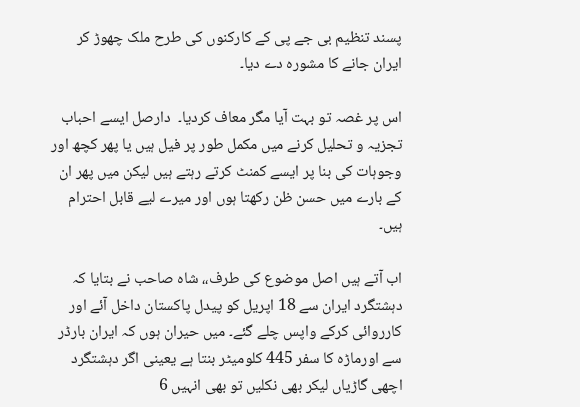پسند تنظیم بی جے پی کے کارکنوں کی طرح ملک چھوڑ کر ایران جانے کا مشورہ دے دیا۔

اس پر غصہ تو بہت آیا مگر معاف کردیا۔  دارصل ایسے احباب تجزیہ و تحلیل کرنے میں مکمل طور پر فیل ہیں یا پھر کچھ اور وجوہات کی بنا پر ایسے کمنٹ کرتے رہتے ہیں لیکن میں پھر ان کے بارے میں حسن ظن رکھتا ہوں اور میرے لیے قابل احترام ہیں۔

اب آتے ہیں اصل موضوع کی طرف،، شاہ صاحب نے بتایا کہ دہشتگرد ایران سے 18 اپریل کو پیدل پاکستان داخل آئے اور کارروائی کرکے واپس چلے گئے۔ میں حیران ہوں کہ ایران بارڈر سے اورماڑہ کا سفر 445 کلومیٹر بنتا ہے یعینی اگر دہشتگرد اچھی گاڑیاں لیکر بھی نکلیں تو بھی انہیں 6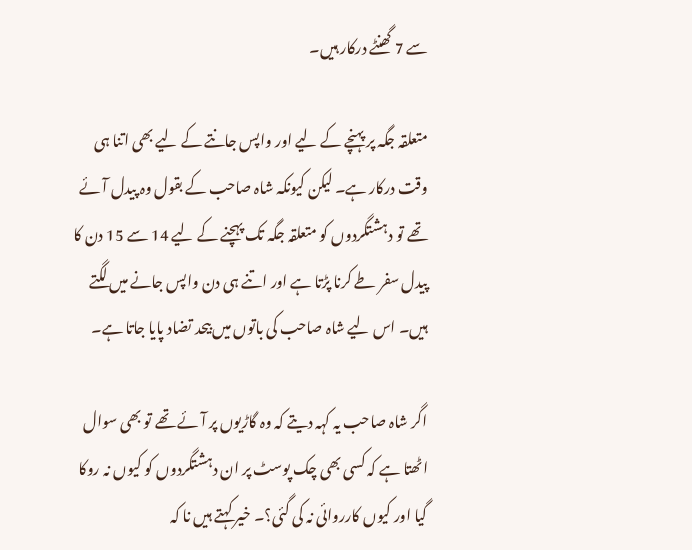سے 7 گھنٹے درکار ہیں۔

متعلقہ جگہ پر پہنچے کے لیے اور واپس جانتے کے لیے بھی اتنا ہی وقت درکار ہے۔ لیکن کیونکہ شاہ صاحب کے بقول وہ پیدل آئے تھے تو دہشتگردوں کو متعلقہ جگہ تک پہچنے کے لیے 14 سے 15 دن کا پیدل سفر طے کرنا پڑتا ہے اور اتنے ہی دن واپس جانے میں لگتے ہیں۔ اس لیے شاہ صاحب کی باتوں میں بیحد تضاد پایا جاتا ہے۔

اگر شاہ صاحب یہ کہہ دیتے کہ وہ گاڑیوں پر آئے تھے تو بھی سوال اٹھتا ہے کہ کسی بھی چک پوسٹ پر ان دہشتگردوں کو کیوں نہ روکا گیا اور کیوں کارروائی نہ کی گئی؟۔ خیر کہتے ہیں نا کہ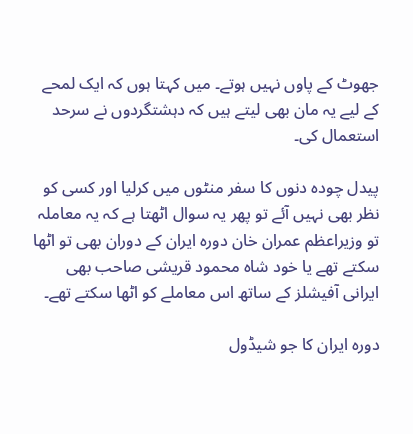جھوٹ کے پاوں نہیں ہوتے۔ میں کہتا ہوں کہ ایک لمحے کے لیے یہ مان بھی لیتے ہیں کہ دہشتگردوں نے سرحد استعمال کی۔

پیدل چودہ دنوں کا سفر منٹوں میں کرلیا اور کسی کو نظر بھی نہیں آئے تو پھر یہ سوال اٹھتا ہے کہ یہ معاملہ تو وزیراعظم عمران خان دورہ ایران کے دوران بھی تو اٹھا سکتے تھے یا خود شاہ محمود قریشی صاحب بھی ایرانی آفیشلز کے ساتھ اس معاملے کو اٹھا سکتے تھے۔

دورہ ایران کا جو شیڈول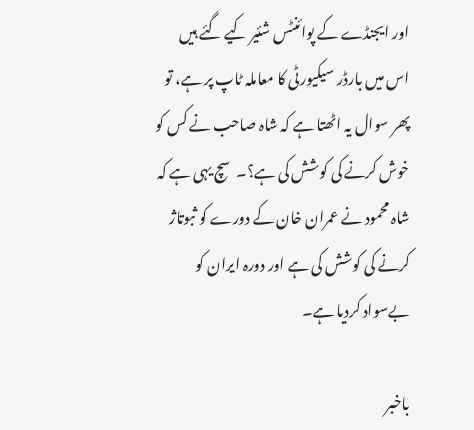اور ایجنڈے کے پوائنٹس شئیر کیے گئے ہیں اس میں بارڈر سیکیورٹی کا معاملہ ٹاپ پر ہے، تو پھر سوال یہ اٹھتا ہے کہ شاہ صاحب نے کس کو خوش کرنے کی کوشش کی ہے؟۔  سچ یہی ہے کہ شاہ محمود نے عمران خان کے دورے کو ثبوتاژ کرنے کی کوشش کی ہے اور دورہ ایران کو بےسواد کردیا ہے۔

باخبر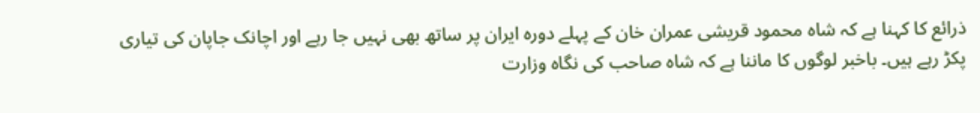ذرائع کا کہنا ہے کہ شاہ محمود قریشی عمران خان کے پہلے دورہ ایران پر ساتھ بھی نہیں جا رہے اور اچانک جاپان کی تیاری پکڑ رہے ہیں۔ باخبر لوگوں کا ماننا ہے کہ شاہ صاحب کی نگاہ وزارت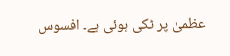عظمیٰ پر ٹکی ہوئی ہے۔ افسوس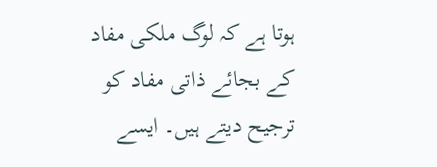ہوتا ہے کہ لوگ ملکی مفاد کے بجائے ذاتی مفاد کو ترجیح دیتے ہیں۔ ایسے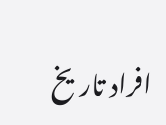افراد تاریخ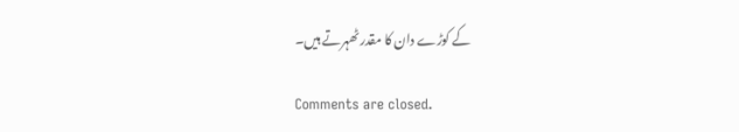کے کوڑے دان کا مقدر ٹھہرتے ہیں۔

Comments are closed.